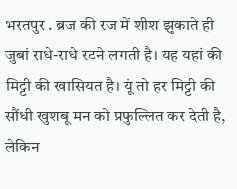भरतपुर . ब्रज की रज में शीश झुकाते ही जुबां राधे-राधे रटने लगती है। यह यहां की मिट्टी की खासियत है। यूं तो हर मिट्टी की सौंधी खुशबू मन को प्रफुल्लित कर देती है, लेकिन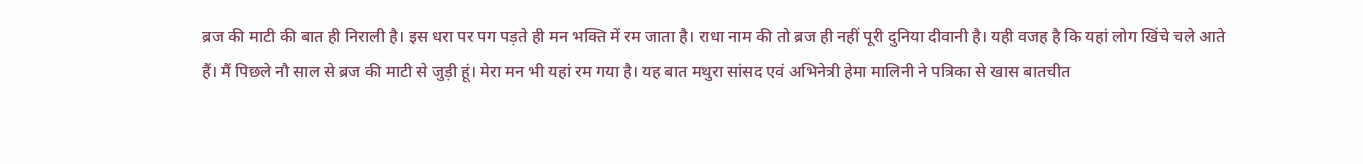ब्रज की माटी की बात ही निराली है। इस धरा पर पग पड़ते ही मन भक्ति में रम जाता है। राधा नाम की तो ब्रज ही नहीं पूरी दुनिया दीवानी है। यही वजह है कि यहां लोग खिंचे चले आते हैं। मैं पिछले नौ साल से ब्रज की माटी से जुड़ी हूं। मेरा मन भी यहां रम गया है। यह बात मथुरा सांसद एवं अभिनेत्री हेमा मालिनी ने पत्रिका से खास बातचीत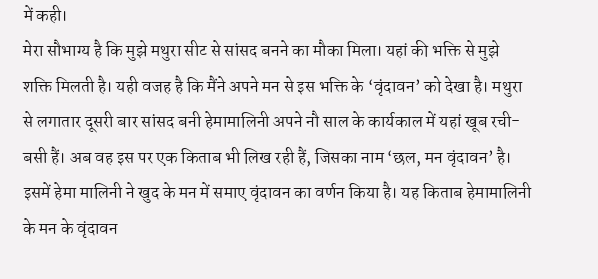में कही।
मेरा सौभाग्य है कि मुझे मथुरा सीट से सांसद बनने का मौका मिला। यहां की भक्ति से मुझे शक्ति मिलती है। यही वजह है कि मैंने अपने मन से इस भक्ति के ‘वृंदावन’ को देखा है। मथुरा से लगातार दूसरी बार सांसद बनी हेमामालिनी अपने नौ साल के कार्यकाल में यहां खूब रची-बसी हैं। अब वह इस पर एक किताब भी लिख रही हैं, जिसका नाम ‘छल, मन वृंदावन’ है। इसमें हेमा मालिनी ने खुद के मन में समाए वृंदावन का वर्णन किया है। यह किताब हेमामालिनी के मन के वृंदावन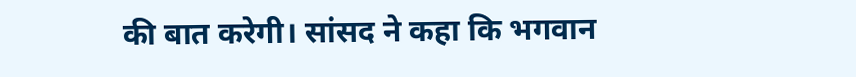की बात करेगी। सांसद ने कहा कि भगवान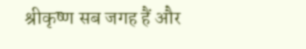श्रीकृष्ण सब जगह हैं और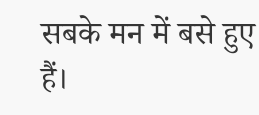सबके मन में बसे हुए हैं।